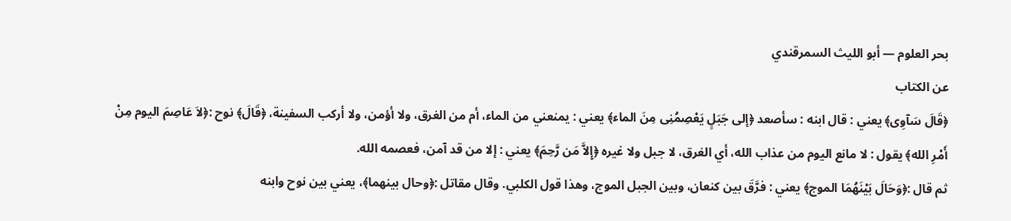بحر العلوم — أبو الليث السمرقندي
عن الكتاب
﴿قَالَ سَآوِى﴾ يعني : قال ابنه : سأصعد ﴿إلى جَبَلٍ يَعْصِمُنِى مِنَ الماء﴾ يعني : يمنعني من الماء، أم من الغرق، ولا أؤمن، ولا أركب السفينة، ﴿قَالَ﴾ نوح :﴿لاَ عَاصِمَ اليوم مِنْ أَمْرِ الله﴾ يقول : لا مانع اليوم من عذاب الله، أي الغرق، لا جبل ولا غيره ﴿إِلاَّ مَن رَّحِمَ﴾ يعني : إلا من قد آمن، فعصمه الله.
ثم قال :﴿وَحَالَ بَيْنَهُمَا الموج﴾ يعني : فرَّقَ بين كنعان، وبين الجبل الموج، وهذا قول الكلبي. وقال مقاتل :﴿وحال بينهما﴾، يعني بين نوح وابنه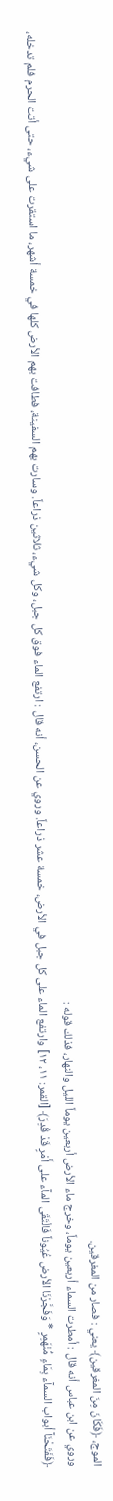الموج، ﴿فَكَانَ مِنَ المغرقين﴾ يعني : فصار من المغرقين.
وروي عن ابن عباس أنه قال : أمطرت السماء أربعين يوماً، وخرج ماء الأرض أربعين يوماً الليل والنهار، فذلك قوله :
﴿فَفَتَحْنَآ أبواب السمآء بِمَاءٍ مُّنْهَمِرٍ * وَفَجَّرْنَا الأرض عُيُوناً فَالْتَقَى المآء على أَمْرٍ قَدْ قُدِرَ﴾ [القمر: ١١، ١٢] وارتفع الماء على كل جبل في الأرض، خمسة عشر ذراعاً. وروي عن الحسن، أنه قال : ارتفع الماء فوق كل جبل، وكل شيء، ثلاثين ذراعاً. وسارت بهم السفينة، فطافت بهم الأرض كلها في خمسة أشهر، ما استقرت على شيء، حتى أتت الحرم فلم تدخله،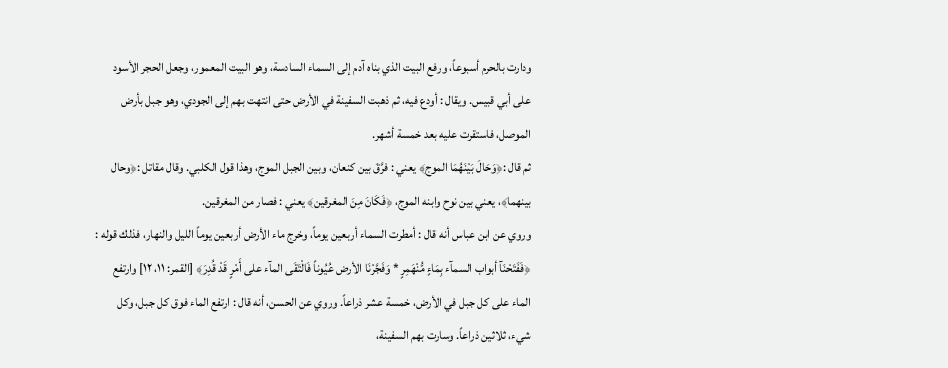ودارت بالحرم أسبوعاً، ورفع البيت الذي بناه آدم إلى السماء السادسة، وهو البيت المعمور، وجعل الحجر الأسود على أبي قبيس. ويقال : أودع فيه، ثم ذهبت السفينة في الأرض حتى انتهت بهم إلى الجودي، وهو جبل بأرض الموصل، فاستقرت عليه بعد خمسة أشهر.
ثم قال :﴿وَحَالَ بَيْنَهُمَا الموج﴾ يعني : فرَّقَ بين كنعان، وبين الجبل الموج، وهذا قول الكلبي. وقال مقاتل :﴿وحال بينهما﴾، يعني بين نوح وابنه الموج، ﴿فَكَانَ مِنَ المغرقين﴾ يعني : فصار من المغرقين.
وروي عن ابن عباس أنه قال : أمطرت السماء أربعين يوماً، وخرج ماء الأرض أربعين يوماً الليل والنهار، فذلك قوله :
﴿فَفَتَحْنَآ أبواب السمآء بِمَاءٍ مُّنْهَمِرٍ * وَفَجَّرْنَا الأرض عُيُوناً فَالْتَقَى المآء على أَمْرٍ قَدْ قُدِرَ﴾ [القمر: ١١، ١٢] وارتفع الماء على كل جبل في الأرض، خمسة عشر ذراعاً. وروي عن الحسن، أنه قال : ارتفع الماء فوق كل جبل، وكل شيء، ثلاثين ذراعاً. وسارت بهم السفينة،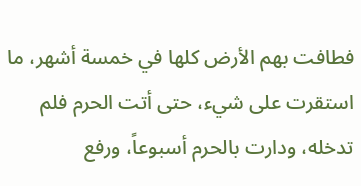فطافت بهم الأرض كلها في خمسة أشهر، ما استقرت على شيء، حتى أتت الحرم فلم تدخله، ودارت بالحرم أسبوعاً، ورفع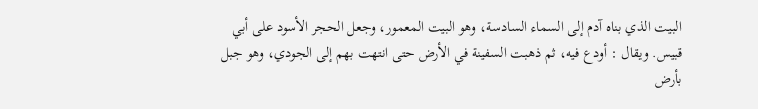البيت الذي بناه آدم إلى السماء السادسة، وهو البيت المعمور، وجعل الحجر الأسود على أبي قبيس. ويقال : أودع فيه، ثم ذهبت السفينة في الأرض حتى انتهت بهم إلى الجودي، وهو جبل بأرض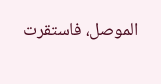الموصل، فاستقرت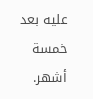عليه بعد خمسة أشهر.